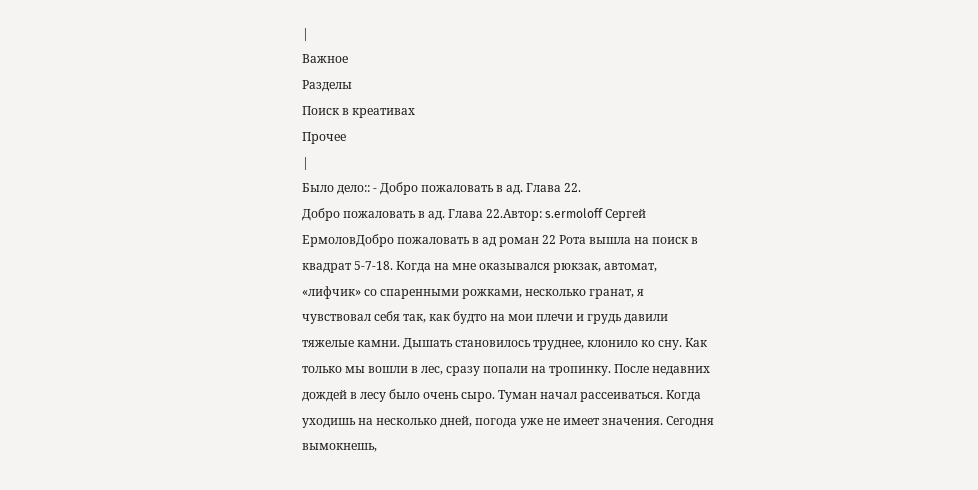|
Важное
Разделы
Поиск в креативах
Прочее
|
Было дело:: - Добро пожаловать в ад. Глава 22.
Добро пожаловать в ад. Глава 22.Автор: s.ermoloff Сергей ЕрмоловДобро пожаловать в ад роман 22 Рота вышла на поиск в квадрат 5-7-18. Когда на мне оказывался рюкзак, автомат, «лифчик» со спаренными рожками, несколько гранат, я чувствовал себя так, как будто на мои плечи и грудь давили тяжелые камни. Дышать становилось труднее, клонило ко сну. Как только мы вошли в лес, сразу попали на тропинку. После недавних дождей в лесу было очень сыро. Туман начал рассеиваться. Когда уходишь на несколько дней, погода уже не имеет значения. Сегодня вымокнешь,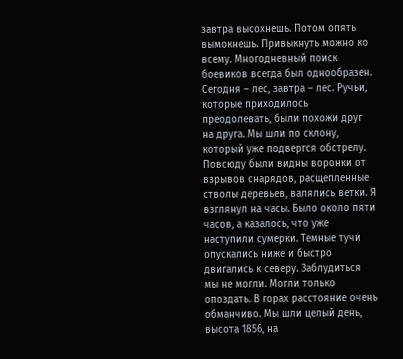завтра высохнешь. Потом опять вымокнешь. Привыкнуть можно ко всему. Многодневный поиск боевиков всегда был однообразен. Сегодня – лес, завтра – лес. Ручьи, которые приходилось преодолевать, были похожи друг на друга. Мы шли по склону, который уже подвергся обстрелу. Повсюду были видны воронки от взрывов снарядов, расщепленные стволы деревьев, валялись ветки. Я взглянул на часы. Было около пяти часов, а казалось, что уже наступили сумерки. Темные тучи опускались ниже и быстро двигались к северу. Заблудиться мы не могли. Могли только опоздать. В горах расстояние очень обманчиво. Мы шли целый день, высота 1856, на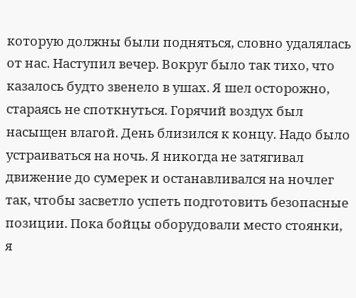которую должны были подняться, словно удалялась от нас. Наступил вечер. Вокруг было так тихо, что казалось будто звенело в ушах. Я шел осторожно, стараясь не споткнуться. Горячий воздух был насыщен влагой. День близился к концу. Надо было устраиваться на ночь. Я никогда не затягивал движение до сумерек и останавливался на ночлег так, чтобы засветло успеть подготовить безопасные позиции. Пока бойцы оборудовали место стоянки, я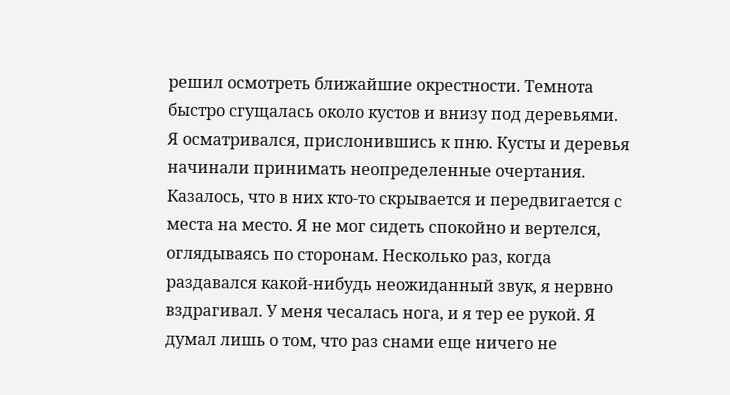решил осмотреть ближайшие окрестности. Темнота быстро сгущалась около кустов и внизу под деревьями. Я осматривался, прислонившись к пню. Кусты и деревья начинали принимать неопределенные очертания. Казалось, что в них кто-то скрывается и передвигается с места на место. Я не мог сидеть спокойно и вертелся, оглядываясь по сторонам. Несколько раз, когда раздавался какой-нибудь неожиданный звук, я нервно вздрагивал. У меня чесалась нога, и я тер ее рукой. Я думал лишь о том, что раз снами еще ничего не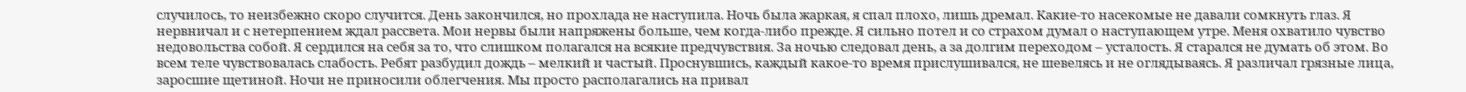случилось, то неизбежно скоро случится. День закончился, но прохлада не наступила. Ночь была жаркая, я спал плохо, лишь дремал. Какие-то насекомые не давали сомкнуть глаз. Я нервничал и с нетерпением ждал рассвета. Мои нервы были напряжены больше, чем когда-либо прежде. Я сильно потел и со страхом думал о наступающем утре. Меня охватило чувство недовольства собой. Я сердился на себя за то, что слишком полагался на всякие предчувствия. За ночью следовал день, а за долгим переходом – усталость. Я старался не думать об этом. Во всем теле чувствовалась слабость. Ребят разбудил дождь – мелкий и частый. Проснувшись, каждый какое-то время прислушивался, не шевелясь и не оглядываясь. Я различал грязные лица, заросшие щетиной. Ночи не приносили облегчения. Мы просто располагались на привал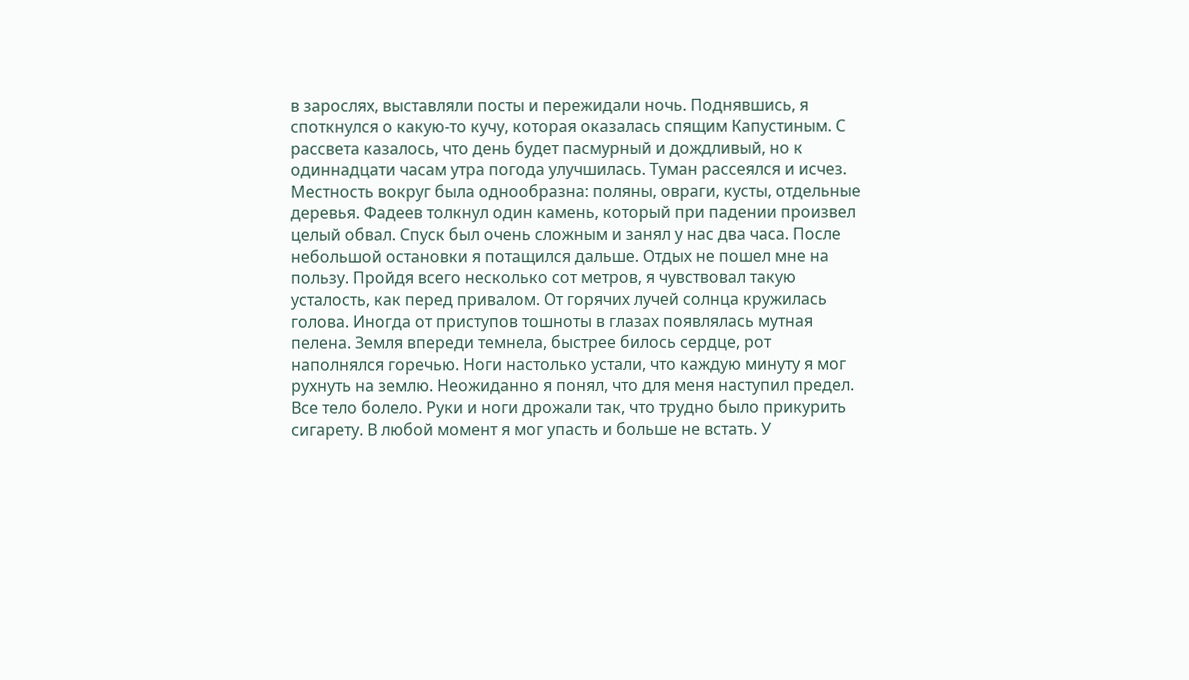в зарослях, выставляли посты и пережидали ночь. Поднявшись, я споткнулся о какую-то кучу, которая оказалась спящим Капустиным. С рассвета казалось, что день будет пасмурный и дождливый, но к одиннадцати часам утра погода улучшилась. Туман рассеялся и исчез. Местность вокруг была однообразна: поляны, овраги, кусты, отдельные деревья. Фадеев толкнул один камень, который при падении произвел целый обвал. Спуск был очень сложным и занял у нас два часа. После небольшой остановки я потащился дальше. Отдых не пошел мне на пользу. Пройдя всего несколько сот метров, я чувствовал такую усталость, как перед привалом. От горячих лучей солнца кружилась голова. Иногда от приступов тошноты в глазах появлялась мутная пелена. Земля впереди темнела, быстрее билось сердце, рот наполнялся горечью. Ноги настолько устали, что каждую минуту я мог рухнуть на землю. Неожиданно я понял, что для меня наступил предел. Все тело болело. Руки и ноги дрожали так, что трудно было прикурить сигарету. В любой момент я мог упасть и больше не встать. У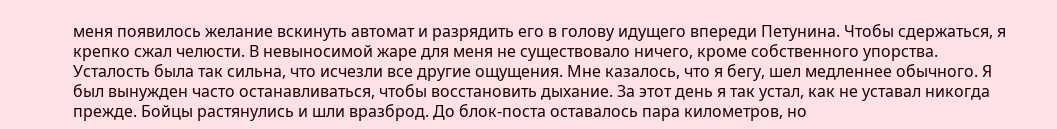меня появилось желание вскинуть автомат и разрядить его в голову идущего впереди Петунина. Чтобы сдержаться, я крепко сжал челюсти. В невыносимой жаре для меня не существовало ничего, кроме собственного упорства. Усталость была так сильна, что исчезли все другие ощущения. Мне казалось, что я бегу, шел медленнее обычного. Я был вынужден часто останавливаться, чтобы восстановить дыхание. За этот день я так устал, как не уставал никогда прежде. Бойцы растянулись и шли вразброд. До блок-поста оставалось пара километров, но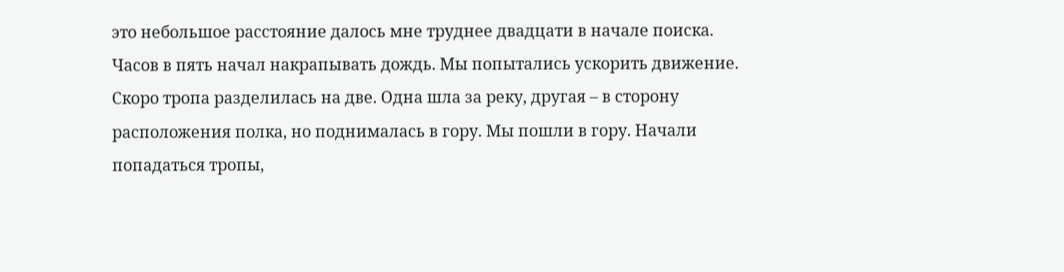это небольшое расстояние далось мне труднее двадцати в начале поиска. Часов в пять начал накрапывать дождь. Мы попытались ускорить движение. Скоро тропа разделилась на две. Одна шла за реку, другая – в сторону расположения полка, но поднималась в гору. Мы пошли в гору. Начали попадаться тропы,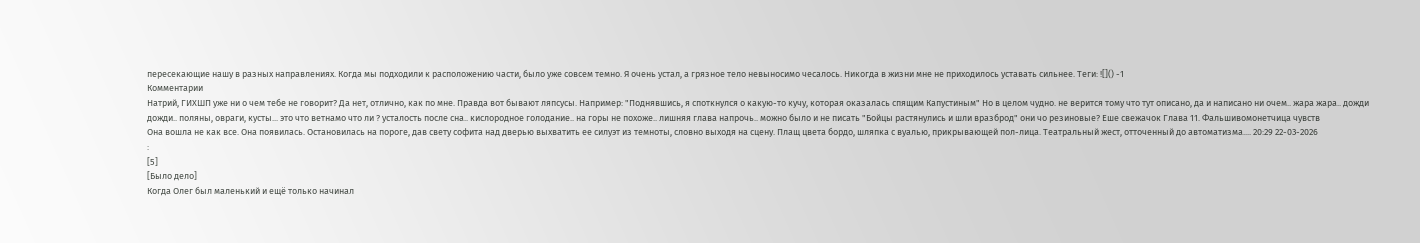пересекающие нашу в разных направлениях. Когда мы подходили к расположению части, было уже совсем темно. Я очень устал, а грязное тело невыносимо чесалось. Никогда в жизни мне не приходилось уставать сильнее. Теги: ![]() -1
Комментарии
Натрий, ГИХШП уже ни о чем тебе не говорит? Да нет, отлично, как по мне. Правда вот бывают ляпсусы. Например: "Поднявшись, я споткнулся о какую-то кучу, которая оказалась спящим Капустиным" Но в целом чудно. не верится тому что тут описано, да и написано ни очем.. жара жара.. дожди дожди.. поляны, овраги, кусты... это что ветнамо что ли ? усталость после сна.. кислородное голодание.. на горы не похоже.. лишняя глава напрочь.. можно было и не писать "Бойцы растянулись и шли вразброд" они чо резиновые? Еше свежачок Глава 11. Фальшивомонетчица чувств
Она вошла не как все. Она появилась. Остановилась на пороге, дав свету софита над дверью выхватить ее силуэт из темноты, словно выходя на сцену. Плащ цвета бордо, шляпка с вуалью, прикрывающей пол-лица. Театральный жест, отточенный до автоматизма.... 20:29 22-03-2026
:
[5]
[Было дело]
Когда Олег был маленький и ещё только начинал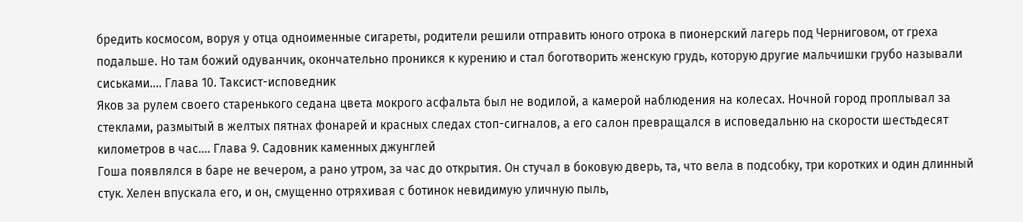бредить космосом, воруя у отца одноименные сигареты, родители решили отправить юного отрока в пионерский лагерь под Черниговом, от греха подальше. Но там божий одуванчик, окончательно проникся к курению и стал боготворить женскую грудь, которую другие мальчишки грубо называли сиськами.... Глава 10. Таксист-исповедник
Яков за рулем своего старенького седана цвета мокрого асфальта был не водилой, а камерой наблюдения на колесах. Ночной город проплывал за стеклами, размытый в желтых пятнах фонарей и красных следах стоп-сигналов, а его салон превращался в исповедальню на скорости шестьдесят километров в час.... Глава 9. Садовник каменных джунглей
Гоша появлялся в баре не вечером, а рано утром, за час до открытия. Он стучал в боковую дверь, та, что вела в подсобку, три коротких и один длинный стук. Хелен впускала его, и он, смущенно отряхивая с ботинок невидимую уличную пыль,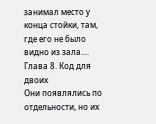занимал место у конца стойки, там, где его не было видно из зала.... Глава 8. Код для двоих
Они появлялись по отдельности, но их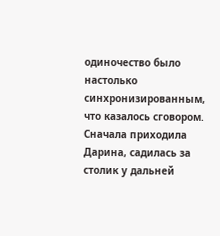одиночество было настолько синхронизированным, что казалось сговором. Сначала приходила Дарина, садилась за столик у дальней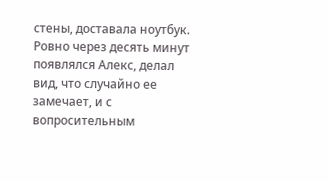стены, доставала ноутбук. Ровно через десять минут появлялся Алекс, делал вид, что случайно ее замечает, и с вопросительным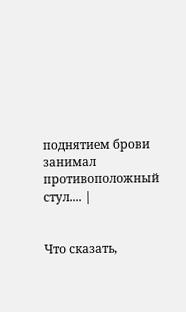поднятием брови занимал противоположный стул.... |


Что сказать,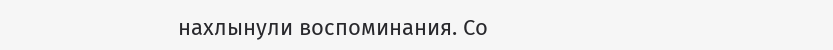нахлынули воспоминания. Со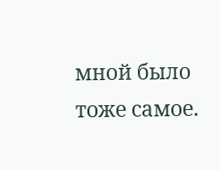мной было тоже самое.